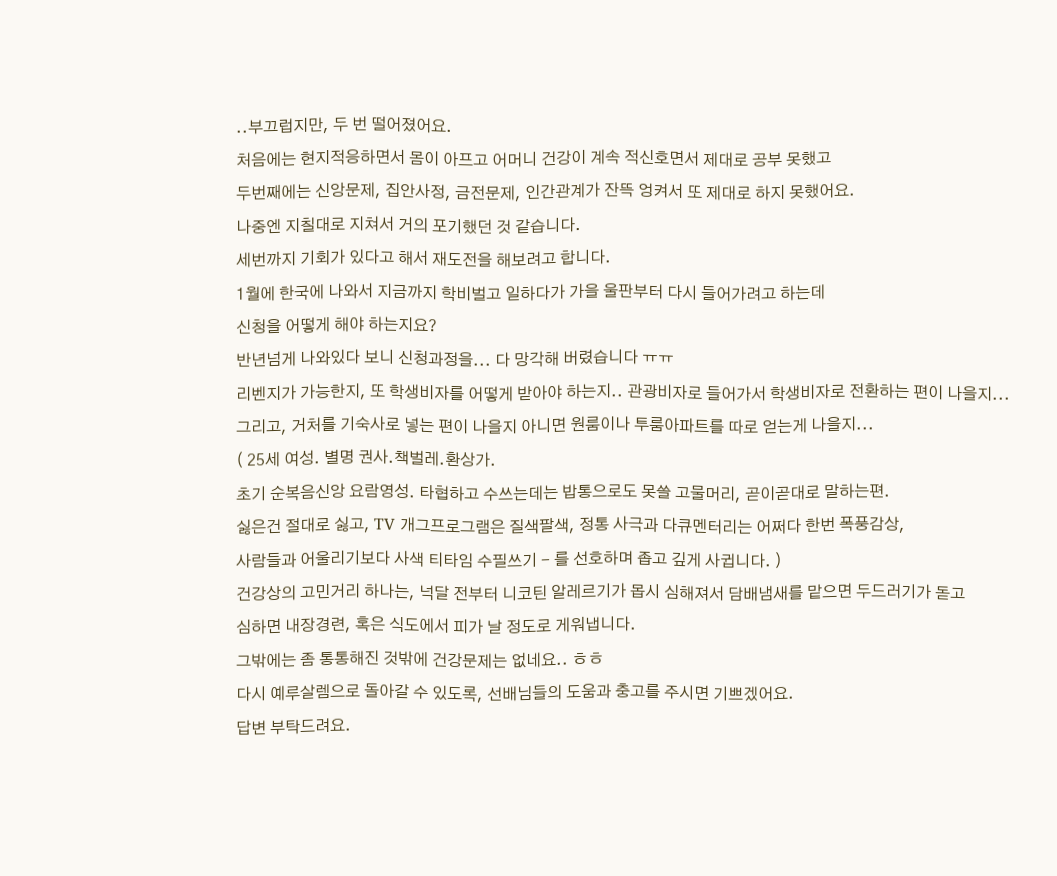..부끄럽지만, 두 번 떨어졌어요.
처음에는 현지적응하면서 몸이 아프고 어머니 건강이 계속 적신호면서 제대로 공부 못했고
두번째에는 신앙문제, 집안사정, 금전문제, 인간관계가 잔뜩 엉켜서 또 제대로 하지 못했어요.
나중엔 지칠대로 지쳐서 거의 포기했던 것 같습니다.
세번까지 기회가 있다고 해서 재도전을 해보려고 합니다.
1월에 한국에 나와서 지금까지 학비벌고 일하다가 가을 울판부터 다시 들어가려고 하는데
신청을 어떻게 해야 하는지요?
반년넘게 나와있다 보니 신청과정을... 다 망각해 버렸습니다 ㅠㅠ
리벤지가 가능한지, 또 학생비자를 어떻게 받아야 하는지.. 관광비자로 들어가서 학생비자로 전환하는 편이 나을지...
그리고, 거처를 기숙사로 넣는 편이 나을지 아니면 원룸이나 투룸아파트를 따로 얻는게 나을지...
( 25세 여성. 별명 권사.책벌레.환상가.
초기 순복음신앙 요람영성. 타협하고 수쓰는데는 밥통으로도 못쓸 고물머리, 곧이곧대로 말하는편.
싫은건 절대로 싫고, TV 개그프로그램은 질색팔색, 정통 사극과 다큐멘터리는 어쩌다 한번 폭풍감상,
사람들과 어울리기보다 사색 티타임 수필쓰기 - 를 선호하며 좁고 깊게 사귑니다. )
건강상의 고민거리 하나는, 넉달 전부터 니코틴 알레르기가 몹시 심해져서 담배냄새를 맡으면 두드러기가 돋고
심하면 내장경련, 혹은 식도에서 피가 날 정도로 게워냅니다.
그밖에는 좀 통통해진 것밖에 건강문제는 없네요.. ㅎㅎ
다시 예루살렘으로 돌아갈 수 있도록, 선배님들의 도움과 충고를 주시면 기쁘겠어요.
답변 부탁드려요.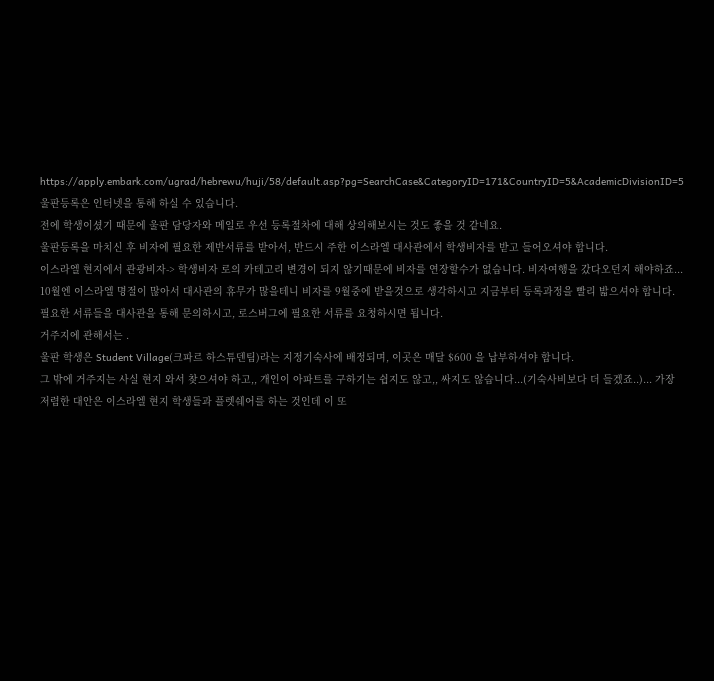https://apply.embark.com/ugrad/hebrewu/huji/58/default.asp?pg=SearchCase&CategoryID=171&CountryID=5&AcademicDivisionID=5
울판등록은 인터넷을 통해 하실 수 있습니다.
전에 학생이셨기 때문에 울판 담당자와 메일로 우선 등록절차에 대해 상의해보시는 것도 좋을 것 같네요.
울판등록을 마치신 후 비자에 필요한 제반서류를 받아서, 반드시 주한 이스라엘 대사관에서 학생비자를 받고 들어오셔야 합니다.
이스라엘 현지에서 관광비자-> 학생비자 로의 카테고리 변경이 되지 않기때문에 비자를 연장할수가 없습니다. 비자여행을 갔다오던지 해야하죠...
10월엔 이스라엘 명절이 많아서 대사관의 휴무가 많을테니 비자를 9월중에 받을것으로 생각하시고 지금부터 등록과정을 빨리 밟으셔야 합니다. 필요한 서류들을 대사관을 통해 문의하시고, 로스버그에 필요한 서류를 요청하시면 됩니다.
거주지에 관해서는 .
울판 학생은 Student Village(크파르 하스튜덴팀)라는 지정기숙사에 배정되며, 이곳은 매달 $600 을 납부하셔야 합니다.
그 밖에 거주지는 사실 현지 와서 찾으셔야 하고,, 개인이 아파트를 구하기는 쉽지도 않고,, 싸지도 않습니다...(기숙사비보다 더 들겠죠..)... 가장 저렴한 대안은 이스라엘 현지 학생들과 플렛쉐어를 하는 것인데 이 또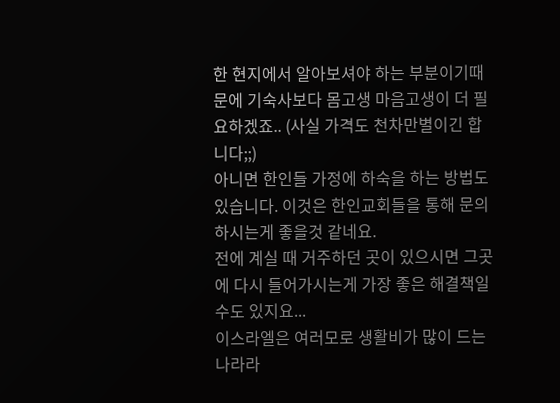한 현지에서 알아보셔야 하는 부분이기때문에 기숙사보다 몸고생 마음고생이 더 필요하겠죠.. (사실 가격도 천차만별이긴 합니다;;)
아니면 한인들 가정에 하숙을 하는 방법도 있습니다. 이것은 한인교회들을 통해 문의하시는게 좋을것 같네요.
전에 계실 때 거주하던 곳이 있으시면 그곳에 다시 들어가시는게 가장 좋은 해결책일수도 있지요...
이스라엘은 여러모로 생활비가 많이 드는 나라라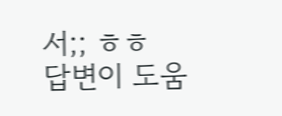서;; ㅎㅎ
답변이 도움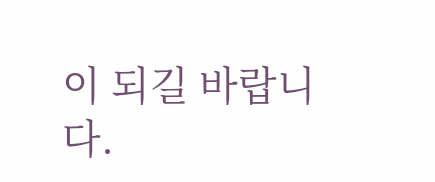이 되길 바랍니다.